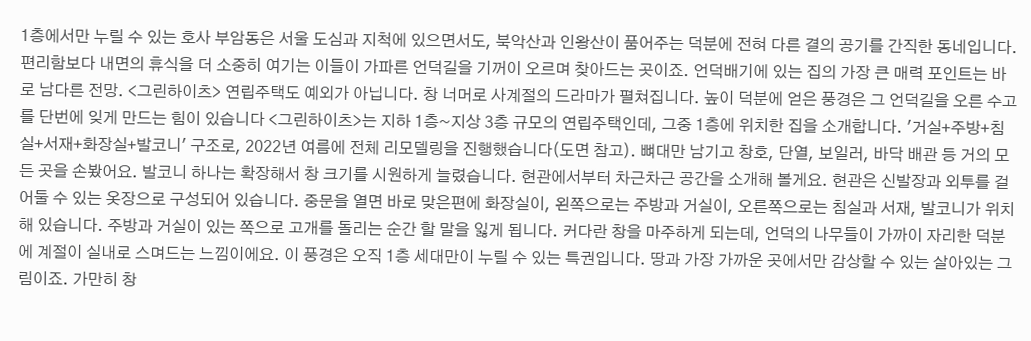1층에서만 누릴 수 있는 호사 부암동은 서울 도심과 지척에 있으면서도, 북악산과 인왕산이 품어주는 덕분에 전혀 다른 결의 공기를 간직한 동네입니다. 편리함보다 내면의 휴식을 더 소중히 여기는 이들이 가파른 언덕길을 기꺼이 오르며 찾아드는 곳이죠. 언덕배기에 있는 집의 가장 큰 매력 포인트는 바로 남다른 전망. <그린하이츠> 연립주택도 예외가 아닙니다. 창 너머로 사계절의 드라마가 펼쳐집니다. 높이 덕분에 얻은 풍경은 그 언덕길을 오른 수고를 단번에 잊게 만드는 힘이 있습니다 <그린하이츠>는 지하 1층~지상 3층 규모의 연립주택인데, 그중 1층에 위치한 집을 소개합니다. '거실+주방+침실+서재+화장실+발코니' 구조로, 2022년 여름에 전체 리모델링을 진행했습니다(도면 참고). 뼈대만 남기고 창호, 단열, 보일러, 바닥 배관 등 거의 모든 곳을 손봤어요. 발코니 하나는 확장해서 창 크기를 시원하게 늘렸습니다. 현관에서부터 차근차근 공간을 소개해 볼게요. 현관은 신발장과 외투를 걸어둘 수 있는 옷장으로 구성되어 있습니다. 중문을 열면 바로 맞은편에 화장실이, 왼쪽으로는 주방과 거실이, 오른쪽으로는 침실과 서재, 발코니가 위치해 있습니다. 주방과 거실이 있는 쪽으로 고개를 돌리는 순간 할 말을 잃게 됩니다. 커다란 창을 마주하게 되는데, 언덕의 나무들이 가까이 자리한 덕분에 계절이 실내로 스며드는 느낌이에요. 이 풍경은 오직 1층 세대만이 누릴 수 있는 특권입니다. 땅과 가장 가까운 곳에서만 감상할 수 있는 살아있는 그림이죠. 가만히 창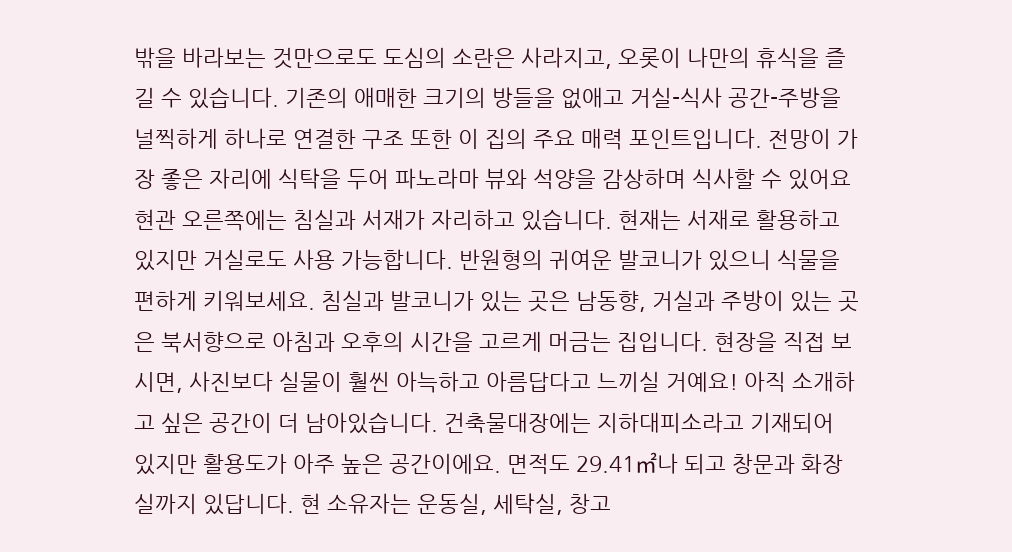밖을 바라보는 것만으로도 도심의 소란은 사라지고, 오롯이 나만의 휴식을 즐길 수 있습니다. 기존의 애매한 크기의 방들을 없애고 거실-식사 공간-주방을 널찍하게 하나로 연결한 구조 또한 이 집의 주요 매력 포인트입니다. 전망이 가장 좋은 자리에 식탁을 두어 파노라마 뷰와 석양을 감상하며 식사할 수 있어요 현관 오른쪽에는 침실과 서재가 자리하고 있습니다. 현재는 서재로 활용하고 있지만 거실로도 사용 가능합니다. 반원형의 귀여운 발코니가 있으니 식물을 편하게 키워보세요. 침실과 발코니가 있는 곳은 남동향, 거실과 주방이 있는 곳은 북서향으로 아침과 오후의 시간을 고르게 머금는 집입니다. 현장을 직접 보시면, 사진보다 실물이 훨씬 아늑하고 아름답다고 느끼실 거예요! 아직 소개하고 싶은 공간이 더 남아있습니다. 건축물대장에는 지하대피소라고 기재되어 있지만 활용도가 아주 높은 공간이에요. 면적도 29.41㎡나 되고 창문과 화장실까지 있답니다. 현 소유자는 운동실, 세탁실, 창고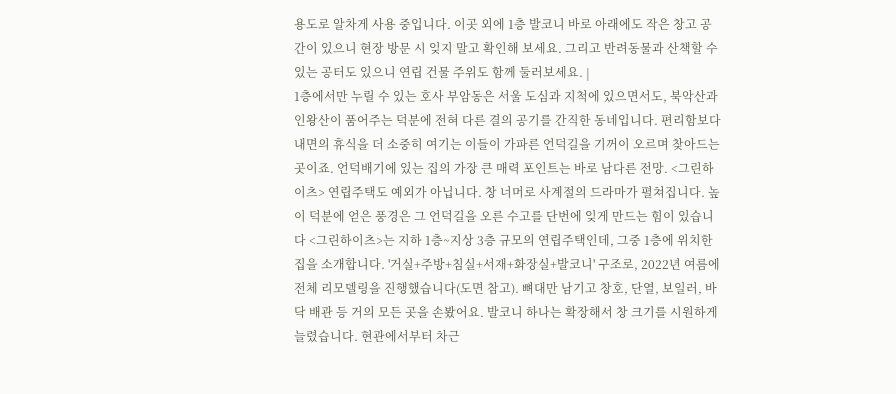용도로 알차게 사용 중입니다. 이곳 외에 1층 발코니 바로 아래에도 작은 창고 공간이 있으니 현장 방문 시 잊지 말고 확인해 보세요. 그리고 반려동물과 산책할 수 있는 공터도 있으니 연립 건물 주위도 함께 둘러보세요. |
1층에서만 누릴 수 있는 호사 부암동은 서울 도심과 지척에 있으면서도, 북악산과 인왕산이 품어주는 덕분에 전혀 다른 결의 공기를 간직한 동네입니다. 편리함보다 내면의 휴식을 더 소중히 여기는 이들이 가파른 언덕길을 기꺼이 오르며 찾아드는 곳이죠. 언덕배기에 있는 집의 가장 큰 매력 포인트는 바로 남다른 전망. <그린하이츠> 연립주택도 예외가 아닙니다. 창 너머로 사계절의 드라마가 펼쳐집니다. 높이 덕분에 얻은 풍경은 그 언덕길을 오른 수고를 단번에 잊게 만드는 힘이 있습니다 <그린하이츠>는 지하 1층~지상 3층 규모의 연립주택인데, 그중 1층에 위치한 집을 소개합니다. '거실+주방+침실+서재+화장실+발코니' 구조로, 2022년 여름에 전체 리모델링을 진행했습니다(도면 참고). 뼈대만 남기고 창호, 단열, 보일러, 바닥 배관 등 거의 모든 곳을 손봤어요. 발코니 하나는 확장해서 창 크기를 시원하게 늘렸습니다. 현관에서부터 차근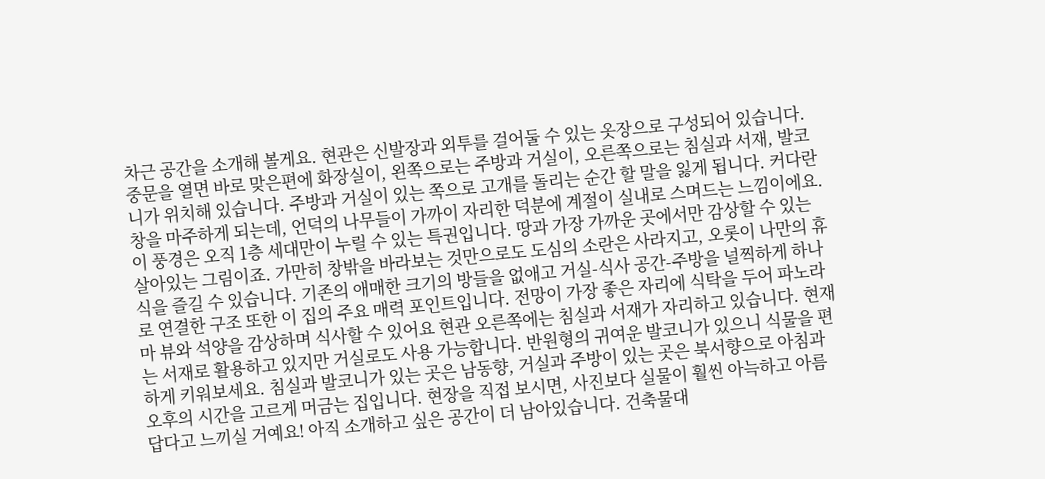차근 공간을 소개해 볼게요. 현관은 신발장과 외투를 걸어둘 수 있는 옷장으로 구성되어 있습니다. 중문을 열면 바로 맞은편에 화장실이, 왼쪽으로는 주방과 거실이, 오른쪽으로는 침실과 서재, 발코니가 위치해 있습니다. 주방과 거실이 있는 쪽으로 고개를 돌리는 순간 할 말을 잃게 됩니다. 커다란 창을 마주하게 되는데, 언덕의 나무들이 가까이 자리한 덕분에 계절이 실내로 스며드는 느낌이에요. 이 풍경은 오직 1층 세대만이 누릴 수 있는 특권입니다. 땅과 가장 가까운 곳에서만 감상할 수 있는 살아있는 그림이죠. 가만히 창밖을 바라보는 것만으로도 도심의 소란은 사라지고, 오롯이 나만의 휴식을 즐길 수 있습니다. 기존의 애매한 크기의 방들을 없애고 거실-식사 공간-주방을 널찍하게 하나로 연결한 구조 또한 이 집의 주요 매력 포인트입니다. 전망이 가장 좋은 자리에 식탁을 두어 파노라마 뷰와 석양을 감상하며 식사할 수 있어요 현관 오른쪽에는 침실과 서재가 자리하고 있습니다. 현재는 서재로 활용하고 있지만 거실로도 사용 가능합니다. 반원형의 귀여운 발코니가 있으니 식물을 편하게 키워보세요. 침실과 발코니가 있는 곳은 남동향, 거실과 주방이 있는 곳은 북서향으로 아침과 오후의 시간을 고르게 머금는 집입니다. 현장을 직접 보시면, 사진보다 실물이 훨씬 아늑하고 아름답다고 느끼실 거예요! 아직 소개하고 싶은 공간이 더 남아있습니다. 건축물대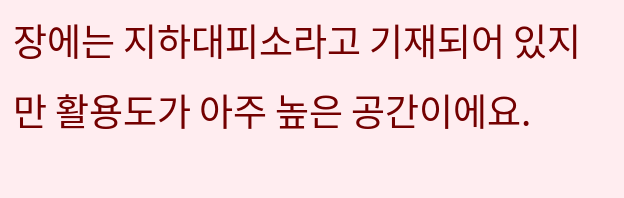장에는 지하대피소라고 기재되어 있지만 활용도가 아주 높은 공간이에요.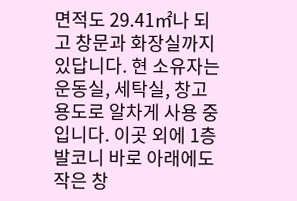면적도 29.41㎡나 되고 창문과 화장실까지 있답니다. 현 소유자는 운동실, 세탁실, 창고 용도로 알차게 사용 중입니다. 이곳 외에 1층 발코니 바로 아래에도 작은 창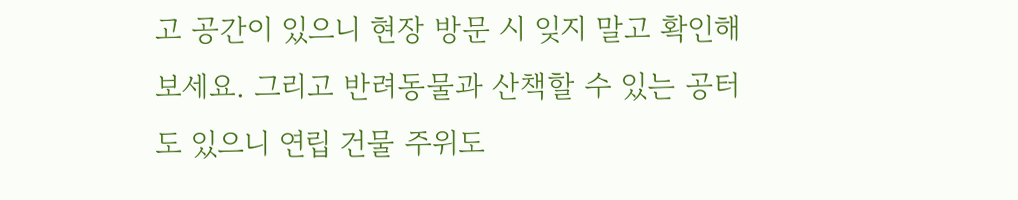고 공간이 있으니 현장 방문 시 잊지 말고 확인해 보세요. 그리고 반려동물과 산책할 수 있는 공터도 있으니 연립 건물 주위도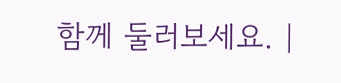함께 둘러보세요. |